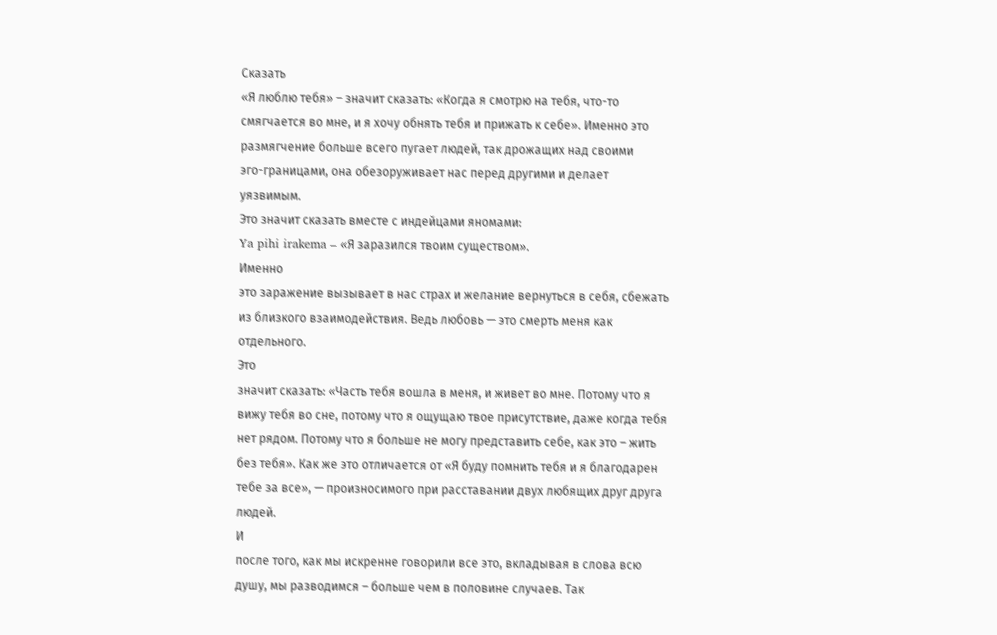Сказать
«Я люблю тебя» – значит сказать: «Когда я смотрю на тебя, что-то
смягчается во мне, и я хочу обнять тебя и прижать к себе». Именно это
размягчение больше всего пугает людей, так дрожащих над своими
эго-границами, она обезоруживает нас перед другими и делает уязвимым.
Это значит сказать вместе с индейцами яномами:
Ya pihi irakema – «Я заразился твоим существом».
Именно
это заражение вызывает в нас страх и желание вернуться в себя, сбежать
из близкого взаимодействия. Ведь любовь — это смерть меня как
отдельного.
Это
значит сказать: «Часть тебя вошла в меня, и живет во мне. Потому что я
вижу тебя во сне, потому что я ощущаю твое присутствие, даже когда тебя
нет рядом. Потому что я больше не могу представить себе, как это – жить
без тебя». Как же это отличается от «Я буду помнить тебя и я благодарен
тебе за все», — произносимого при расставании двух любящих друг друга
людей.
И
после того, как мы искренне говорили все это, вкладывая в слова всю
душу, мы разводимся – больше чем в половине случаев. Так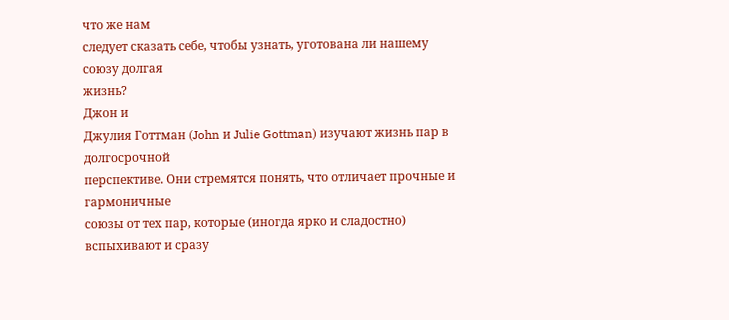что же нам
следует сказать себе, чтобы узнать, уготована ли нашему союзу долгая
жизнь?
Джон и
Джулия Готтман (John и Julie Gottman) изучают жизнь пар в долгосрочной
перспективе. Они стремятся понять, что отличает прочные и гармоничные
союзы от тех пар, которые (иногда ярко и сладостно) вспыхивают и сразу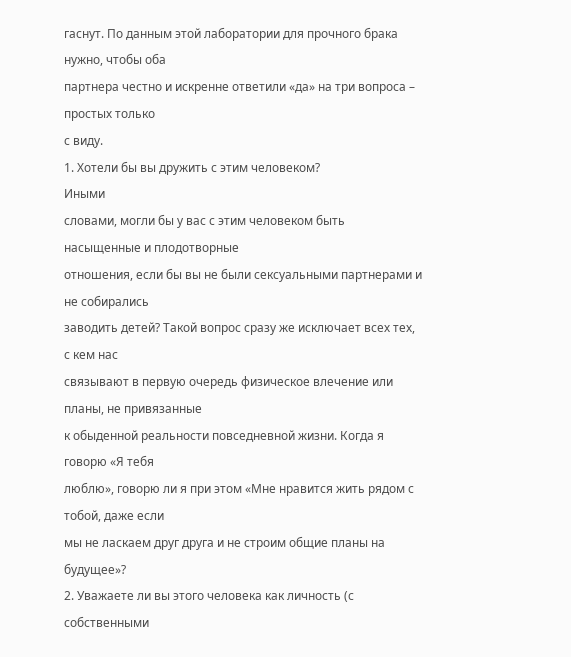гаснут. По данным этой лаборатории для прочного брака нужно, чтобы оба
партнера честно и искренне ответили «да» на три вопроса – простых только
с виду.
1. Хотели бы вы дружить с этим человеком?
Иными
словами, могли бы у вас с этим человеком быть насыщенные и плодотворные
отношения, если бы вы не были сексуальными партнерами и не собирались
заводить детей? Такой вопрос сразу же исключает всех тех, с кем нас
связывают в первую очередь физическое влечение или планы, не привязанные
к обыденной реальности повседневной жизни. Когда я говорю «Я тебя
люблю», говорю ли я при этом «Мне нравится жить рядом с тобой, даже если
мы не ласкаем друг друга и не строим общие планы на будущее»?
2. Уважаете ли вы этого человека как личность (с собственными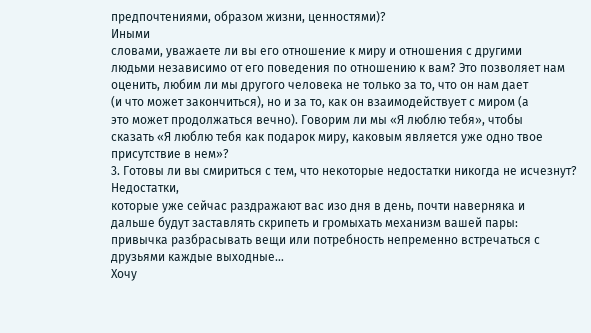предпочтениями, образом жизни, ценностями)?
Иными
словами, уважаете ли вы его отношение к миру и отношения с другими
людьми независимо от его поведения по отношению к вам? Это позволяет нам
оценить, любим ли мы другого человека не только за то, что он нам дает
(и что может закончиться), но и за то, как он взаимодействует с миром (а
это может продолжаться вечно). Говорим ли мы «Я люблю тебя», чтобы
сказать «Я люблю тебя как подарок миру, каковым является уже одно твое
присутствие в нем»?
3. Готовы ли вы смириться с тем, что некоторые недостатки никогда не исчезнут?
Недостатки,
которые уже сейчас раздражают вас изо дня в день, почти наверняка и
дальше будут заставлять скрипеть и громыхать механизм вашей пары:
привычка разбрасывать вещи или потребность непременно встречаться с
друзьями каждые выходные…
Хочу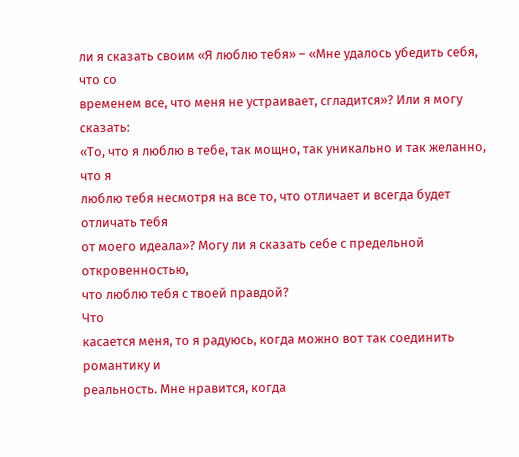ли я сказать своим «Я люблю тебя» – «Мне удалось убедить себя, что со
временем все, что меня не устраивает, сгладится»? Или я могу сказать:
«То, что я люблю в тебе, так мощно, так уникально и так желанно, что я
люблю тебя несмотря на все то, что отличает и всегда будет отличать тебя
от моего идеала»? Могу ли я сказать себе с предельной откровенностью,
что люблю тебя с твоей правдой?
Что
касается меня, то я радуюсь, когда можно вот так соединить романтику и
реальность. Мне нравится, когда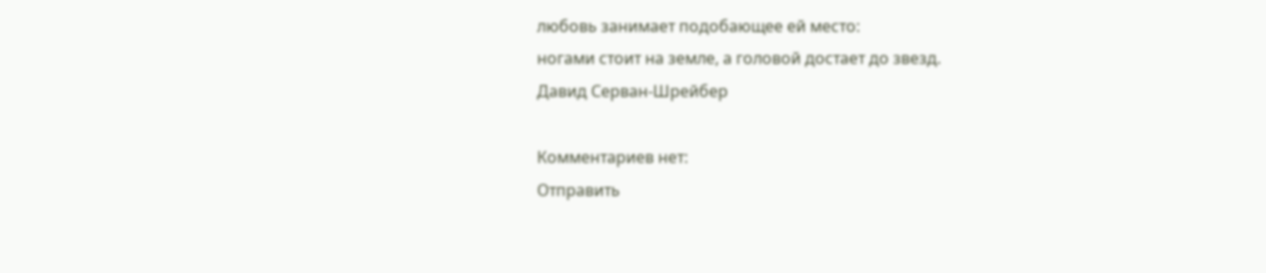любовь занимает подобающее ей место:
ногами стоит на земле, а головой достает до звезд.
Давид Серван-Шрейбер

Комментариев нет:
Отправить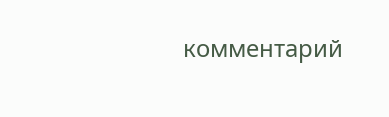комментарий